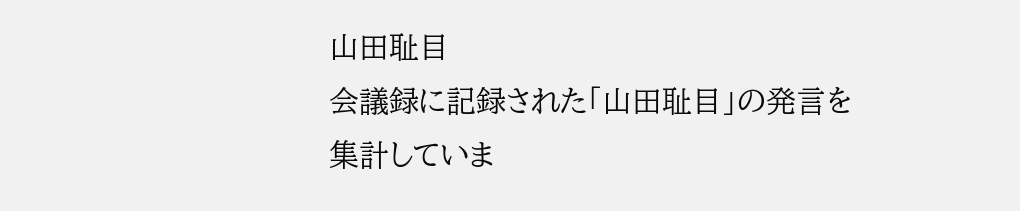山田耻目
会議録に記録された「山田耻目」の発言を集計していま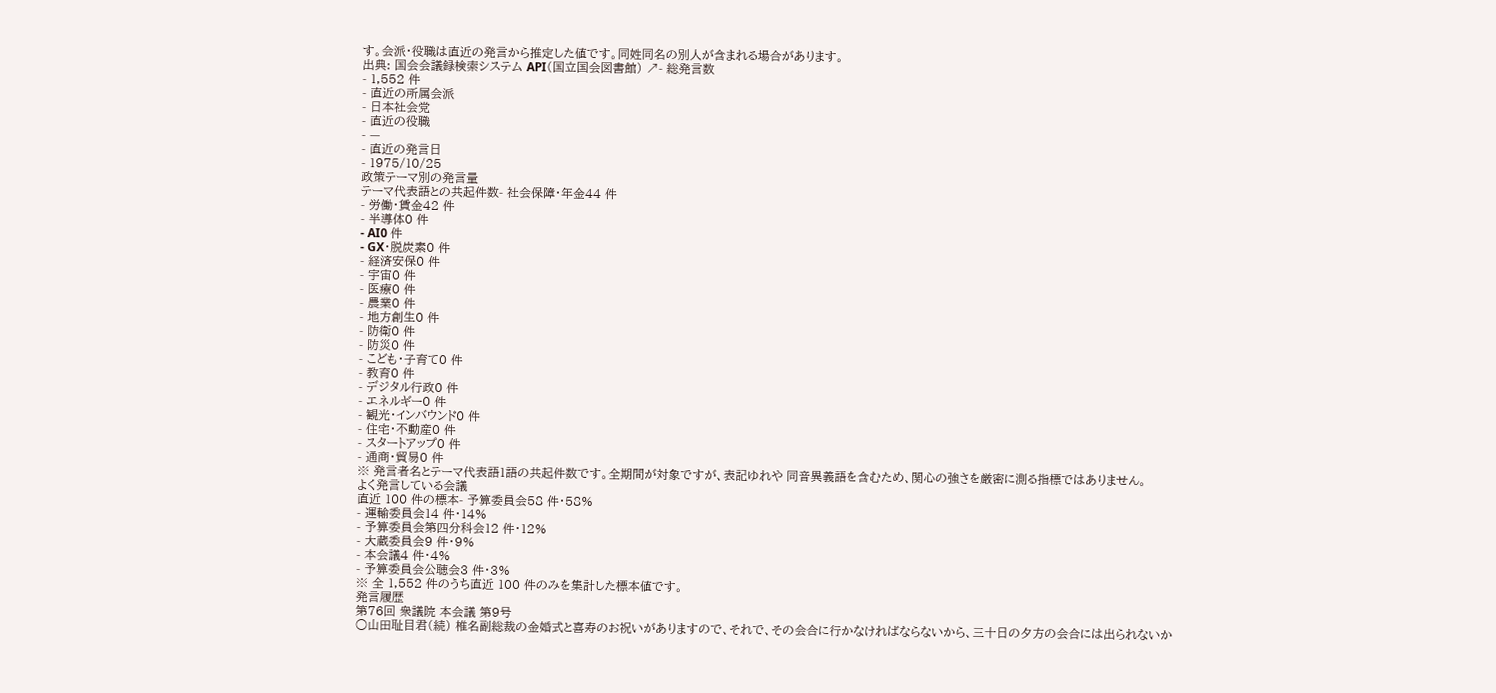す。会派・役職は直近の発言から推定した値です。同姓同名の別人が含まれる場合があります。
出典: 国会会議録検索システム API(国立国会図書館) ↗- 総発言数
- 1,552 件
- 直近の所属会派
- 日本社会党
- 直近の役職
- —
- 直近の発言日
- 1975/10/25
政策テーマ別の発言量
テーマ代表語との共起件数- 社会保障・年金44 件
- 労働・賃金42 件
- 半導体0 件
- AI0 件
- GX・脱炭素0 件
- 経済安保0 件
- 宇宙0 件
- 医療0 件
- 農業0 件
- 地方創生0 件
- 防衛0 件
- 防災0 件
- こども・子育て0 件
- 教育0 件
- デジタル行政0 件
- エネルギー0 件
- 観光・インバウンド0 件
- 住宅・不動産0 件
- スタートアップ0 件
- 通商・貿易0 件
※ 発言者名とテーマ代表語1語の共起件数です。全期間が対象ですが、表記ゆれや 同音異義語を含むため、関心の強さを厳密に測る指標ではありません。
よく発言している会議
直近 100 件の標本- 予算委員会58 件・58%
- 運輸委員会14 件・14%
- 予算委員会第四分科会12 件・12%
- 大蔵委員会9 件・9%
- 本会議4 件・4%
- 予算委員会公聴会3 件・3%
※ 全 1,552 件のうち直近 100 件のみを集計した標本値です。
発言履歴
第76回 衆議院 本会議 第9号
○山田耻目君(続) 椎名副総裁の金婚式と喜寿のお祝いがありますので、それで、その会合に行かなければならないから、三十日の夕方の会合には出られないか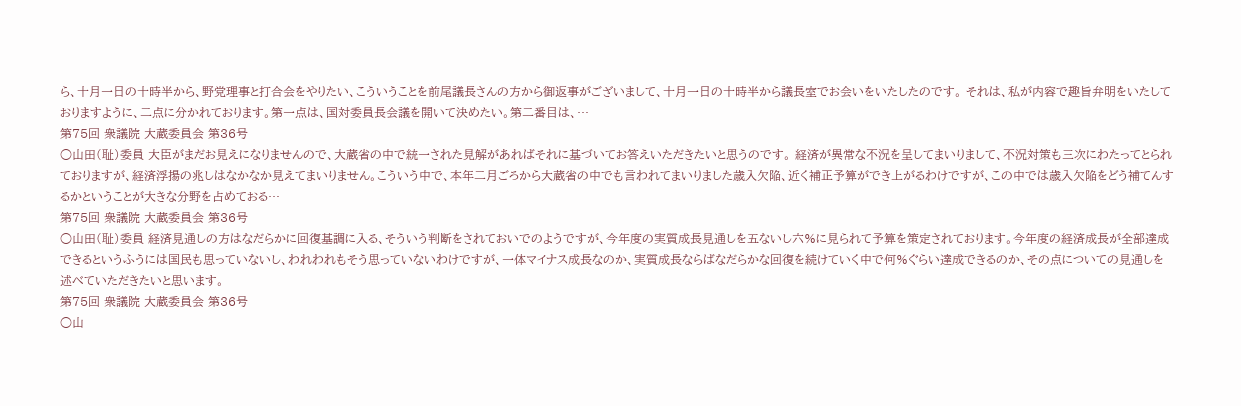ら、十月一日の十時半から、野党理事と打合会をやりたい、こういうことを前尾議長さんの方から御返事がございまして、十月一日の十時半から議長室でお会いをいたしたのです。 それは、私が内容で趣旨弁明をいたしておりますように、二点に分かれております。第一点は、国対委員長会議を開いて決めたい。第二番目は、…
第75回 衆議院 大蔵委員会 第36号
○山田(耻)委員 大臣がまだお見えになりませんので、大蔵省の中で統一された見解があればそれに基づいてお答えいただきたいと思うのです。 経済が異常な不況を呈してまいりまして、不況対策も三次にわたってとられておりますが、経済浮揚の兆しはなかなか見えてまいりません。こういう中で、本年二月ごろから大蔵省の中でも言われてまいりました歳入欠陥、近く補正予算ができ上がるわけですが、この中では歳入欠陥をどう補てんするかということが大きな分野を占めておる…
第75回 衆議院 大蔵委員会 第36号
○山田(耻)委員 経済見通しの方はなだらかに回復基調に入る、そういう判断をされておいでのようですが、今年度の実質成長見通しを五ないし六%に見られて予算を策定されております。今年度の経済成長が全部達成できるというふうには国民も思っていないし、われわれもそう思っていないわけですが、一体マイナス成長なのか、実質成長ならばなだらかな回復を続けていく中で何%ぐらい達成できるのか、その点についての見通しを述べていただきたいと思います。
第75回 衆議院 大蔵委員会 第36号
○山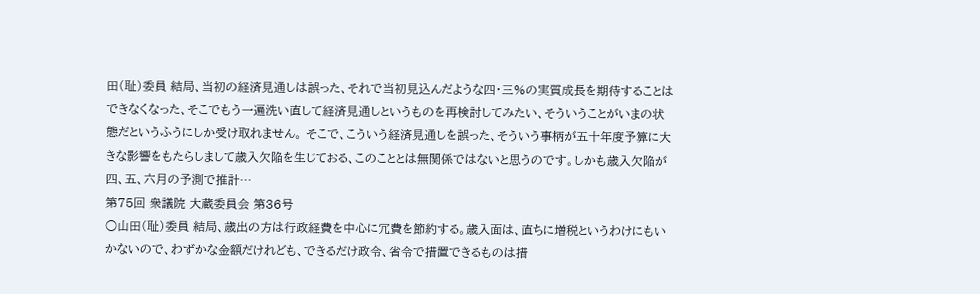田(耻)委員 結局、当初の経済見通しは誤った、それで当初見込んだような四・三%の実質成長を期待することはできなくなった、そこでもう一遍洗い直して経済見通しというものを再検討してみたい、そういうことがいまの状態だというふうにしか受け取れません。 そこで、こういう経済見通しを誤った、そういう事柄が五十年度予算に大きな影響をもたらしまして歳入欠陥を生じておる、このこととは無関係ではないと思うのです。しかも歳入欠陥が四、五、六月の予測で推計…
第75回 衆議院 大蔵委員会 第36号
○山田(耻)委員 結局、歳出の方は行政経費を中心に冗費を節約する。歳入面は、直ちに増税というわけにもいかないので、わずかな金額だけれども、できるだけ政令、省令で措置できるものは措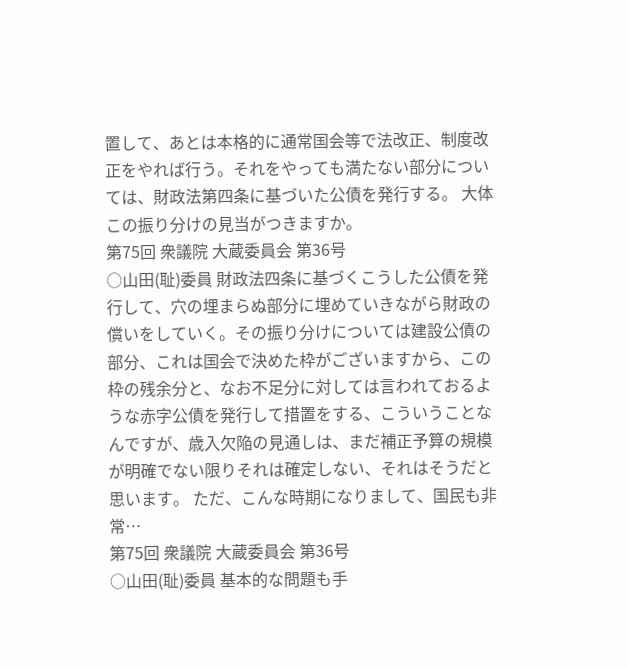置して、あとは本格的に通常国会等で法改正、制度改正をやれば行う。それをやっても満たない部分については、財政法第四条に基づいた公債を発行する。 大体この振り分けの見当がつきますか。
第75回 衆議院 大蔵委員会 第36号
○山田(耻)委員 財政法四条に基づくこうした公債を発行して、穴の埋まらぬ部分に埋めていきながら財政の償いをしていく。その振り分けについては建設公債の部分、これは国会で決めた枠がございますから、この枠の残余分と、なお不足分に対しては言われておるような赤字公債を発行して措置をする、こういうことなんですが、歳入欠陥の見通しは、まだ補正予算の規模が明確でない限りそれは確定しない、それはそうだと思います。 ただ、こんな時期になりまして、国民も非常…
第75回 衆議院 大蔵委員会 第36号
○山田(耻)委員 基本的な問題も手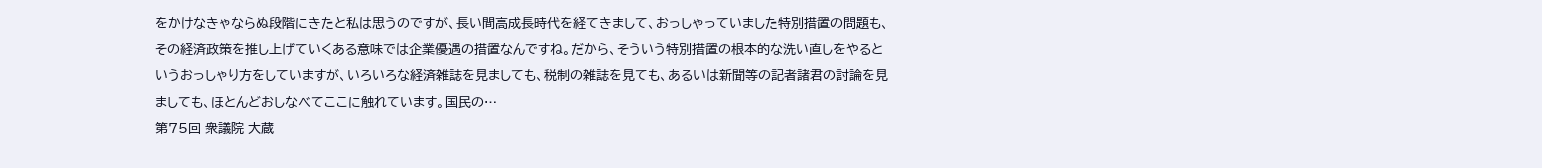をかけなきゃならぬ段階にきたと私は思うのですが、長い間高成長時代を経てきまして、おっしゃっていました特別措置の問題も、その経済政策を推し上げていくある意味では企業優遇の措置なんですね。だから、そういう特別措置の根本的な洗い直しをやるというおっしゃり方をしていますが、いろいろな経済雑誌を見ましても、税制の雑誌を見ても、あるいは新聞等の記者諸君の討論を見ましても、ほとんどおしなべてここに触れています。国民の…
第75回 衆議院 大蔵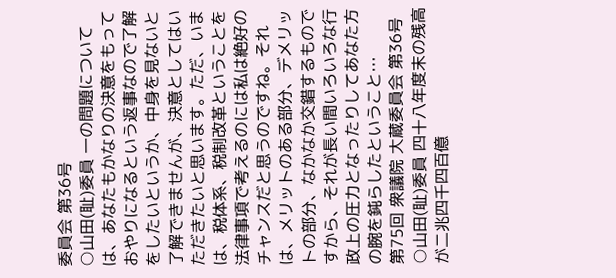委員会 第36号
○山田(耻)委員 一の問題については、あなたもかなりの決意をもっておやりになるという返事なので了解をしたいというか、中身を見ないと了解できませんが、決意としてはいただきたいと思います。ただ、いまは、税体系、税制改革ということを法律事項で考えるのには私は絶好のチャンスだと思うのですね。それは、メリットのある部分、デメリットの部分、なかなか交錯するものですから、それが長い間いろいろな行政上の圧力となったりしてあなた方の腕を鈍らしたということ…
第75回 衆議院 大蔵委員会 第36号
○山田(耻)委員 四十八年度末の残高が二兆四千四百億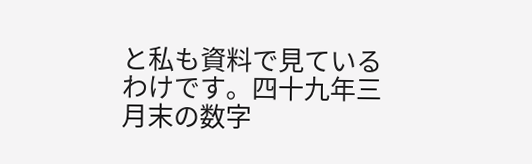と私も資料で見ているわけです。四十九年三月末の数字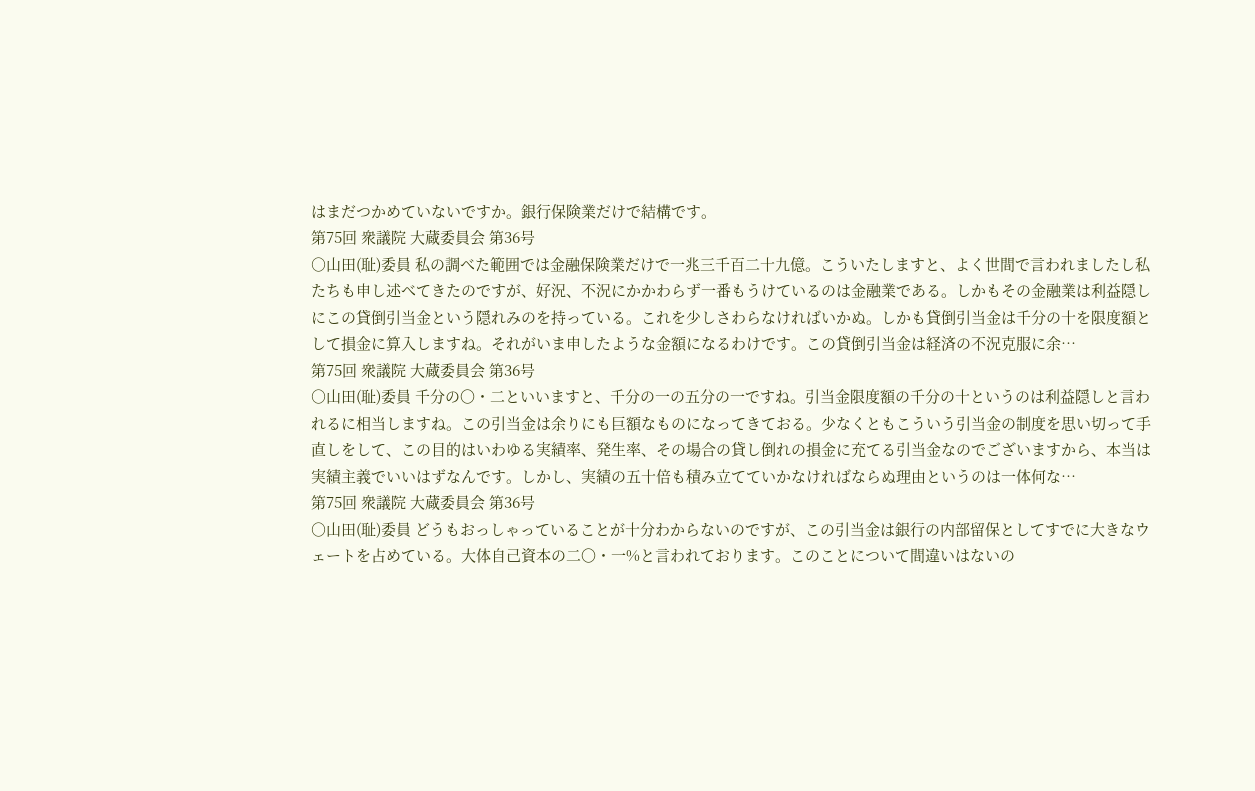はまだつかめていないですか。銀行保険業だけで結構です。
第75回 衆議院 大蔵委員会 第36号
○山田(耻)委員 私の調べた範囲では金融保険業だけで一兆三千百二十九億。こういたしますと、よく世間で言われましたし私たちも申し述べてきたのですが、好況、不況にかかわらず一番もうけているのは金融業である。しかもその金融業は利益隠しにこの貸倒引当金という隠れみのを持っている。これを少しさわらなければいかぬ。しかも貸倒引当金は千分の十を限度額として損金に算入しますね。それがいま申したような金額になるわけです。この貸倒引当金は経済の不況克服に余…
第75回 衆議院 大蔵委員会 第36号
○山田(耻)委員 千分の〇・二といいますと、千分の一の五分の一ですね。引当金限度額の千分の十というのは利益隠しと言われるに相当しますね。この引当金は余りにも巨額なものになってきておる。少なくともこういう引当金の制度を思い切って手直しをして、この目的はいわゆる実績率、発生率、その場合の貸し倒れの損金に充てる引当金なのでございますから、本当は実績主義でいいはずなんです。しかし、実績の五十倍も積み立てていかなければならぬ理由というのは一体何な…
第75回 衆議院 大蔵委員会 第36号
○山田(耻)委員 どうもおっしゃっていることが十分わからないのですが、この引当金は銀行の内部留保としてすでに大きなウェートを占めている。大体自己資本の二〇・一%と言われております。このことについて間違いはないの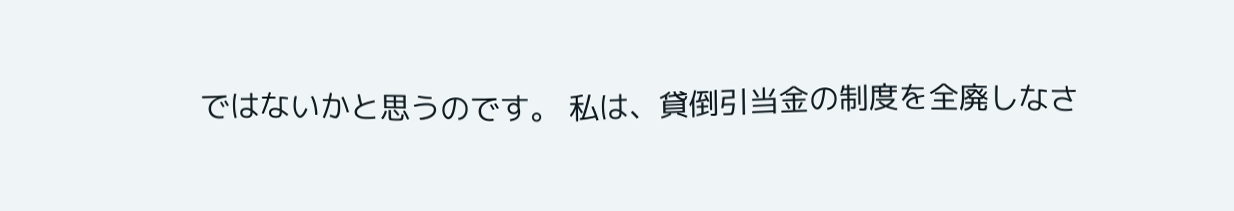ではないかと思うのです。 私は、貸倒引当金の制度を全廃しなさ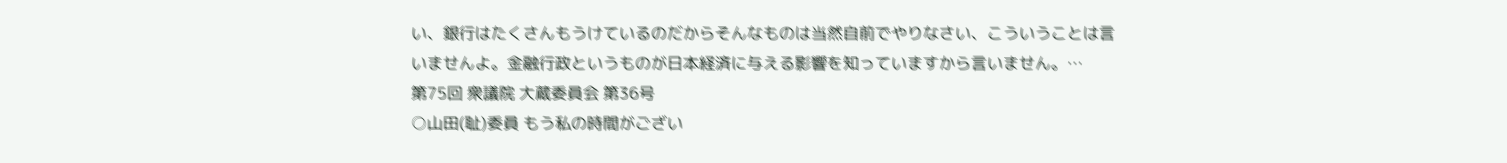い、銀行はたくさんもうけているのだからそんなものは当然自前でやりなさい、こういうことは言いませんよ。金融行政というものが日本経済に与える影響を知っていますから言いません。…
第75回 衆議院 大蔵委員会 第36号
○山田(耻)委員 もう私の時間がござい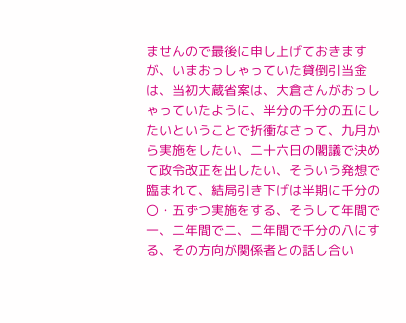ませんので最後に申し上げておきますが、いまおっしゃっていた貸倒引当金は、当初大蔵省案は、大倉さんがおっしゃっていたように、半分の千分の五にしたいということで折衝なさって、九月から実施をしたい、二十六日の閣議で決めて政令改正を出したい、そういう発想で臨まれて、結局引き下げは半期に千分の〇・五ずつ実施をする、そうして年間で一、二年間で二、二年間で千分の八にする、その方向が関係者との話し合い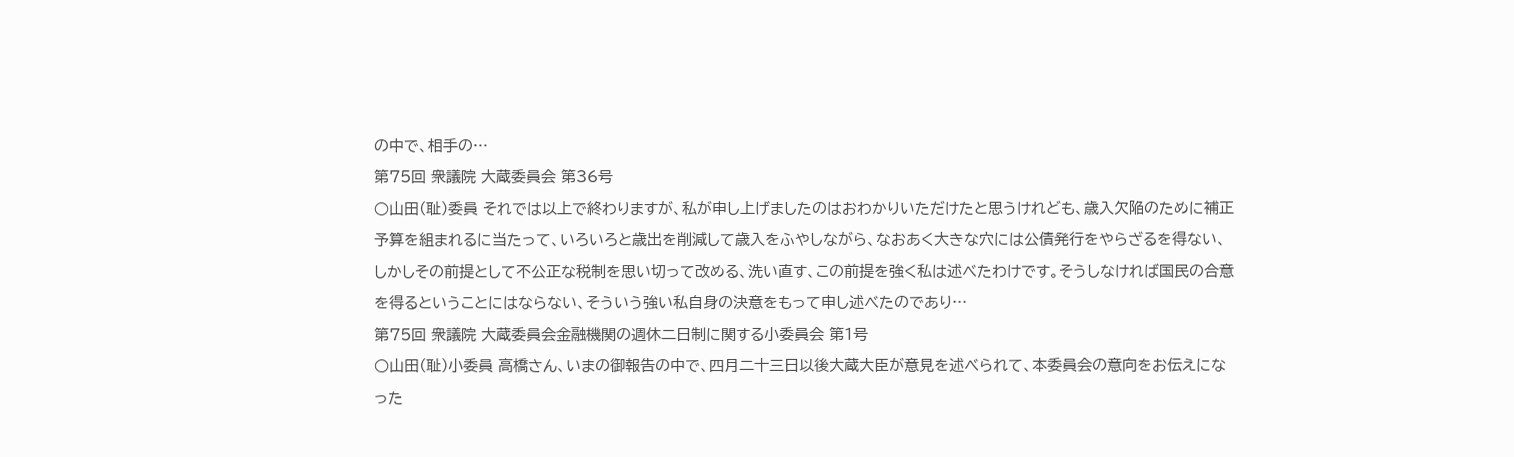の中で、相手の…
第75回 衆議院 大蔵委員会 第36号
○山田(耻)委員 それでは以上で終わりますが、私が申し上げましたのはおわかりいただけたと思うけれども、歳入欠陥のために補正予算を組まれるに当たって、いろいろと歳出を削減して歳入をふやしながら、なおあく大きな穴には公債発行をやらざるを得ない、しかしその前提として不公正な税制を思い切って改める、洗い直す、この前提を強く私は述べたわけです。そうしなければ国民の合意を得るということにはならない、そういう強い私自身の決意をもって申し述べたのであり…
第75回 衆議院 大蔵委員会金融機関の週休二日制に関する小委員会 第1号
○山田(耻)小委員 高橋さん、いまの御報告の中で、四月二十三日以後大蔵大臣が意見を述べられて、本委員会の意向をお伝えになった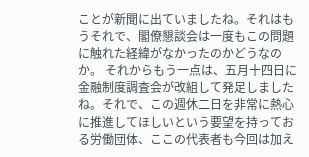ことが新聞に出ていましたね。それはもうそれで、閣僚懇談会は一度もこの問題に触れた経緯がなかったのかどうなのか。 それからもう一点は、五月十四日に金融制度調査会が改組して発足しましたね。それで、この週休二日を非常に熱心に推進してほしいという要望を持っておる労働団体、ここの代表者も今回は加え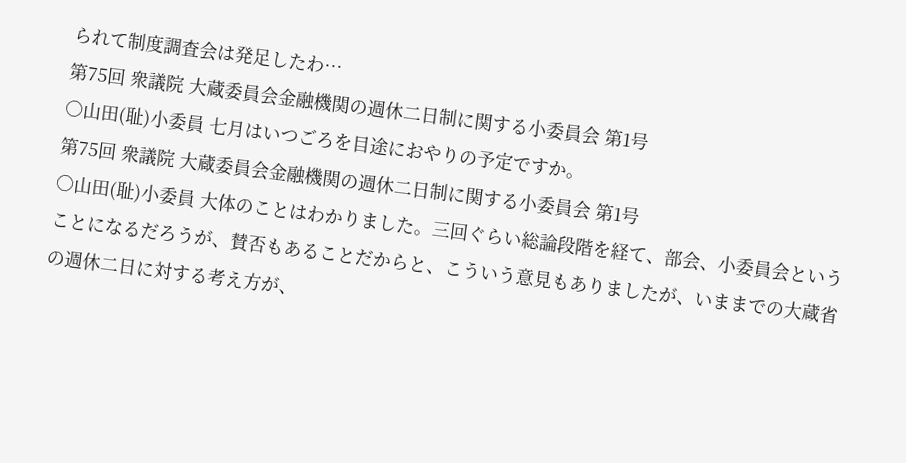られて制度調査会は発足したわ…
第75回 衆議院 大蔵委員会金融機関の週休二日制に関する小委員会 第1号
○山田(耻)小委員 七月はいつごろを目途におやりの予定ですか。
第75回 衆議院 大蔵委員会金融機関の週休二日制に関する小委員会 第1号
○山田(耻)小委員 大体のことはわかりました。三回ぐらい総論段階を経て、部会、小委員会ということになるだろうが、賛否もあることだからと、こういう意見もありましたが、いままでの大蔵省の週休二日に対する考え方が、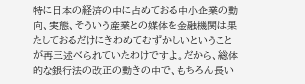特に日本の経済の中に占めておる中小企業の動向、実態、そういう産業との媒体を金融機関は果たしておるだけにきわめてむずかしいということが再三述べられていたわけですよ。だから、総体的な銀行法の改正の動きの中で、もちろん長い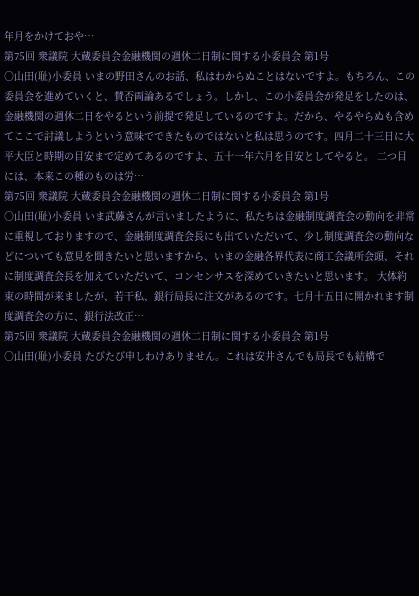年月をかけておや…
第75回 衆議院 大蔵委員会金融機関の週休二日制に関する小委員会 第1号
○山田(耻)小委員 いまの野田さんのお話、私はわからぬことはないですよ。もちろん、この委員会を進めていくと、賛否両論あるでしょう。しかし、この小委員会が発足をしたのは、金融機関の週休二日をやるという前提で発足しているのですよ。だから、やるやらぬも含めてここで討議しようという意味でできたものではないと私は思うのです。四月二十三日に大平大臣と時期の目安まで定めてあるのですよ、五十一年六月を目安としてやると。 二つ目には、本来この種のものは労…
第75回 衆議院 大蔵委員会金融機関の週休二日制に関する小委員会 第1号
○山田(耻)小委員 いま武藤さんが言いましたように、私たちは金融制度調査会の動向を非常に重視しておりますので、金融制度調査会長にも出ていただいて、少し制度調査会の動向などについても意見を聞きたいと思いますから、いまの金融各界代表に商工会議所会頭、それに制度調査会長を加えていただいて、コンセンサスを深めていきたいと思います。 大体約束の時間が来ましたが、若干私、銀行局長に注文があるのです。七月十五日に開かれます制度調査会の方に、銀行法改正…
第75回 衆議院 大蔵委員会金融機関の週休二日制に関する小委員会 第1号
○山田(耻)小委員 たびたび申しわけありません。これは安井さんでも局長でも結構で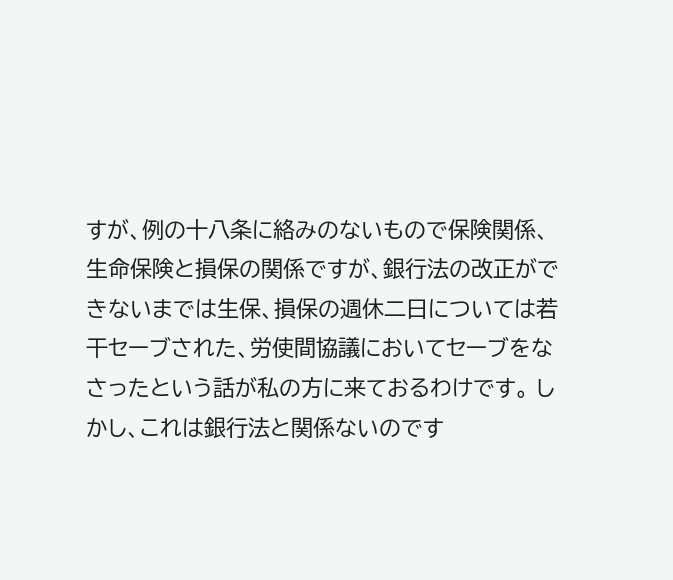すが、例の十八条に絡みのないもので保険関係、生命保険と損保の関係ですが、銀行法の改正ができないまでは生保、損保の週休二日については若干セーブされた、労使間協議においてセーブをなさったという話が私の方に来ておるわけです。 しかし、これは銀行法と関係ないのです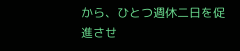から、ひとつ週休二日を促進させ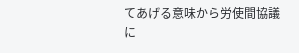てあげる意味から労使間協議に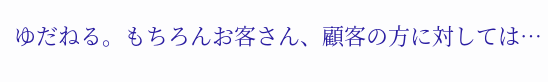ゆだねる。もちろんお客さん、顧客の方に対しては…